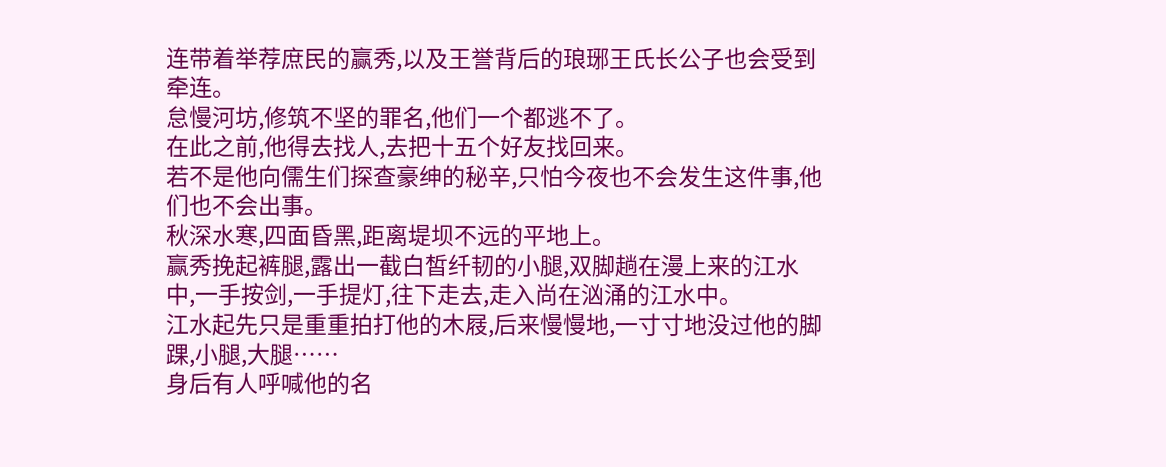连带着举荐庶民的赢秀,以及王誉背后的琅琊王氏长公子也会受到牵连。
怠慢河坊,修筑不坚的罪名,他们一个都逃不了。
在此之前,他得去找人,去把十五个好友找回来。
若不是他向儒生们探查豪绅的秘辛,只怕今夜也不会发生这件事,他们也不会出事。
秋深水寒,四面昏黑,距离堤坝不远的平地上。
赢秀挽起裤腿,露出一截白皙纤韧的小腿,双脚趟在漫上来的江水中,一手按剑,一手提灯,往下走去,走入尚在汹涌的江水中。
江水起先只是重重拍打他的木屐,后来慢慢地,一寸寸地没过他的脚踝,小腿,大腿……
身后有人呼喊他的名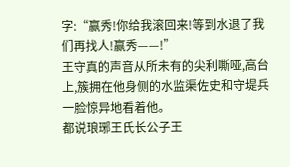字:“赢秀!你给我滚回来!等到水退了我们再找人!赢秀——!”
王守真的声音从所未有的尖利嘶哑,高台上,簇拥在他身侧的水监渠佐史和守堤兵一脸惊异地看着他。
都说琅琊王氏长公子王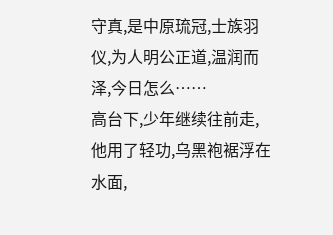守真,是中原琉冠,士族羽仪,为人明公正道,温润而泽,今日怎么……
高台下,少年继续往前走,他用了轻功,乌黑袍裾浮在水面,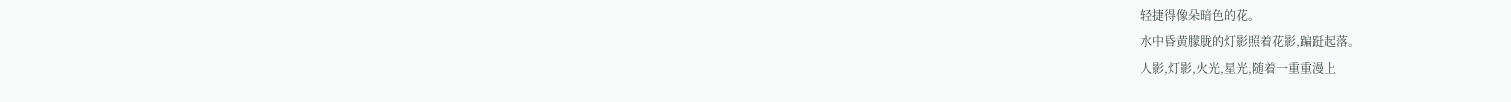轻捷得像朵暗色的花。
水中昏黄朦胧的灯影照着花影,蹁跹起落。
人影,灯影,火光,星光,随着一重重漫上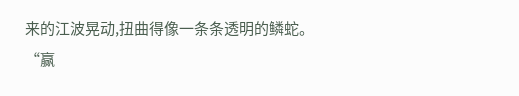来的江波晃动,扭曲得像一条条透明的鳞蛇。
“赢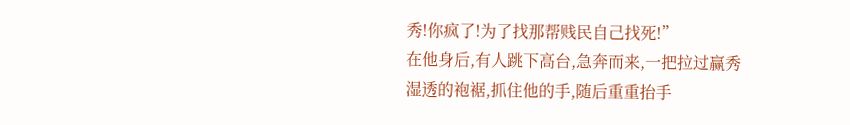秀!你疯了!为了找那帮贱民自己找死!”
在他身后,有人跳下高台,急奔而来,一把拉过赢秀湿透的袍裾,抓住他的手,随后重重抬手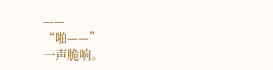——
“啪——”
一声脆响。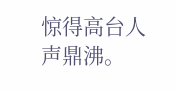惊得高台人声鼎沸。